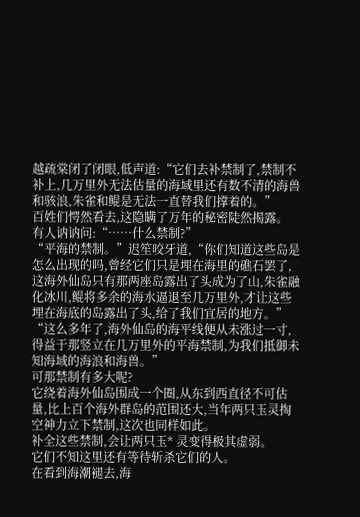越疏棠闭了闭眼,低声道:“它们去补禁制了,禁制不补上,几万里外无法估量的海域里还有数不清的海兽和骇浪,朱雀和鲲是无法一直替我们撑着的。”
百姓们愕然看去,这隐瞒了万年的秘密陡然揭露。
有人讷讷问:“……什么禁制?”
“平海的禁制。”迟笙咬牙道,“你们知道这些岛是怎么出现的吗,曾经它们只是埋在海里的礁石罢了,这海外仙岛只有那两座岛露出了头成为了山,朱雀融化冰川,鲲将多余的海水逼退至几万里外,才让这些埋在海底的岛露出了头,给了我们宜居的地方。”
“这么多年了,海外仙岛的海平线便从未涨过一寸,得益于那竖立在几万里外的平海禁制,为我们抵御未知海域的海浪和海兽。”
可那禁制有多大呢?
它绕着海外仙岛围成一个圈,从东到西直径不可估量,比上百个海外群岛的范围还大,当年两只玉灵掏空神力立下禁制,这次也同样如此。
补全这些禁制,会让两只玉* 灵变得极其虚弱。
它们不知这里还有等待斩杀它们的人。
在看到海潮褪去,海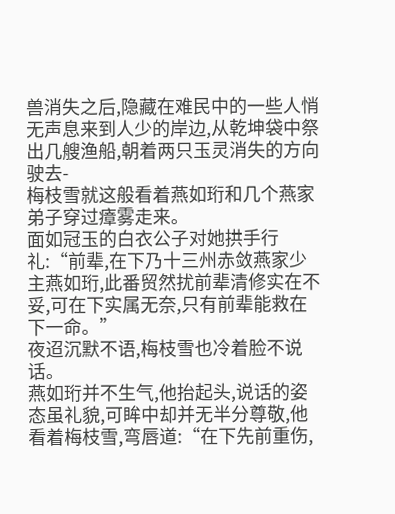兽消失之后,隐藏在难民中的一些人悄无声息来到人少的岸边,从乾坤袋中祭出几艘渔船,朝着两只玉灵消失的方向驶去-
梅枝雪就这般看着燕如珩和几个燕家弟子穿过瘴雾走来。
面如冠玉的白衣公子对她拱手行礼:“前辈,在下乃十三州赤敛燕家少主燕如珩,此番贸然扰前辈清修实在不妥,可在下实属无奈,只有前辈能救在下一命。”
夜迢沉默不语,梅枝雪也冷着脸不说话。
燕如珩并不生气,他抬起头,说话的姿态虽礼貌,可眸中却并无半分尊敬,他看着梅枝雪,弯唇道:“在下先前重伤,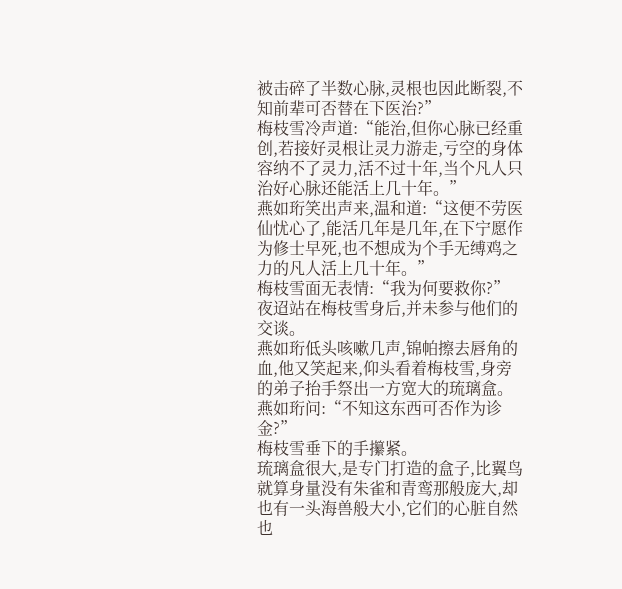被击碎了半数心脉,灵根也因此断裂,不知前辈可否替在下医治?”
梅枝雪冷声道:“能治,但你心脉已经重创,若接好灵根让灵力游走,亏空的身体容纳不了灵力,活不过十年,当个凡人只治好心脉还能活上几十年。”
燕如珩笑出声来,温和道:“这便不劳医仙忧心了,能活几年是几年,在下宁愿作为修士早死,也不想成为个手无缚鸡之力的凡人活上几十年。”
梅枝雪面无表情:“我为何要救你?”
夜迢站在梅枝雪身后,并未参与他们的交谈。
燕如珩低头咳嗽几声,锦帕擦去唇角的血,他又笑起来,仰头看着梅枝雪,身旁的弟子抬手祭出一方宽大的琉璃盒。
燕如珩问:“不知这东西可否作为诊金?”
梅枝雪垂下的手攥紧。
琉璃盒很大,是专门打造的盒子,比翼鸟就算身量没有朱雀和青鸾那般庞大,却也有一头海兽般大小,它们的心脏自然也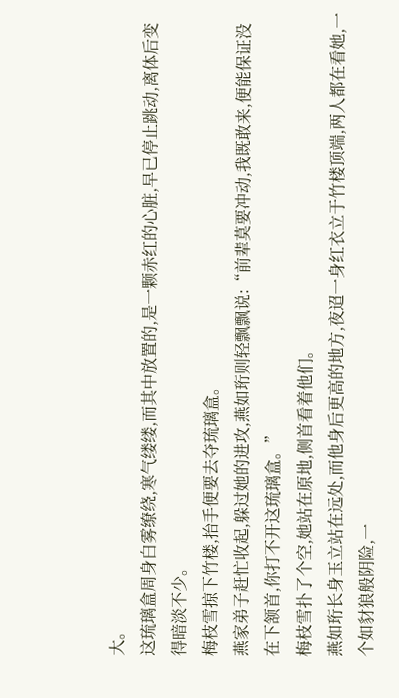大。
这琉璃盒周身白雾缭绕,寒气缕缕,而其中放置的,是一颗赤红的心脏,早已停止跳动,离体后变得暗淡不少。
梅枝雪掠下竹楼,抬手便要去夺琉璃盒。
燕家弟子赶忙收起,躲过她的进攻,燕如珩则轻飘飘说:“前辈莫要冲动,我既敢来,便能保证没在下颔首,你打不开这琉璃盒。”
梅枝雪扑了个空,她站在原地,侧首看着他们。
燕如珩长身玉立站在远处,而他身后更高的地方,夜迢一身红衣立于竹楼顶端,两人都在看她,一个如豺狼般阴险,一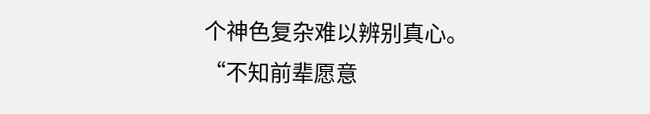个神色复杂难以辨别真心。
“不知前辈愿意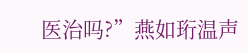医治吗?”燕如珩温声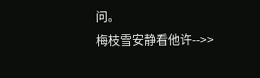问。
梅枝雪安静看他许-->>